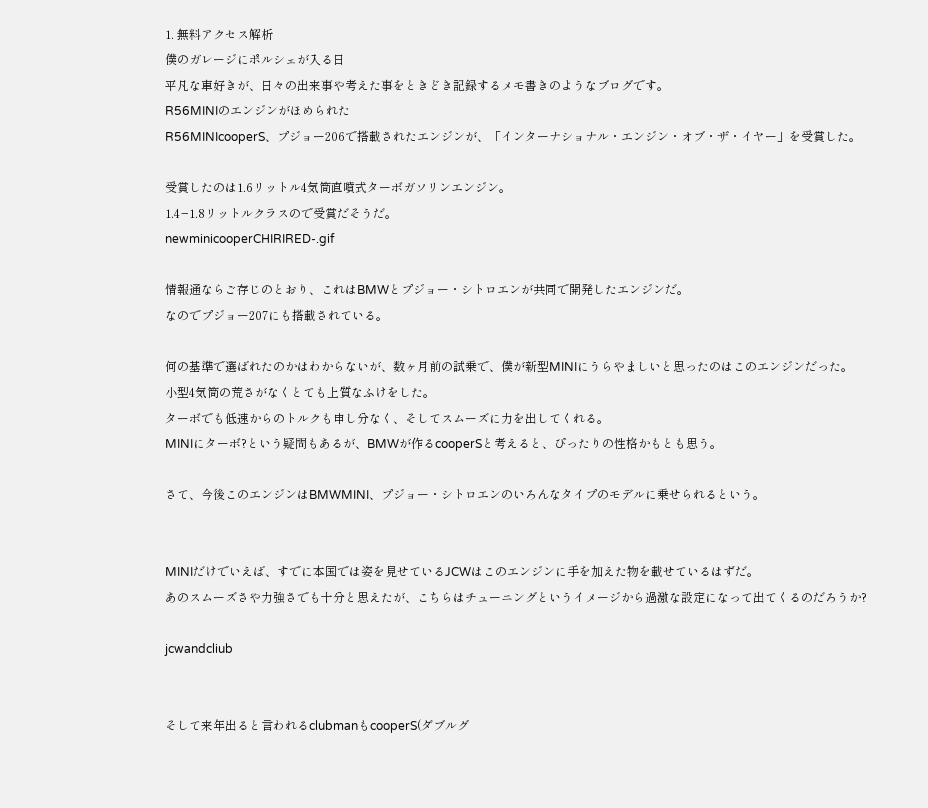1. 無料アクセス解析
僕のガレージにポルシェが入る日
平凡な車好きが、日々の出来事や考えた事をときどき記録するメモ書きのようなブログです。
R56MINIのエンジンがほめられた
R56MINIcooperS、プジョー206で搭載されたエンジンが、「インターナショナル・エンジン・オブ・ザ・イヤー」を受賞した。

受賞したのは1.6リットル4気筒直噴式ターボガソリンエンジン。
1.4−1.8リットルクラスので受賞だそうだ。
newminicooperCHIRIRED-.gif

情報通ならご存じのとおり、これはBMWとプジョー・シトロエンが共同で開発したエンジンだ。
なのでプジョー207にも搭載されている。

何の基準で選ばれたのかはわからないが、数ヶ月前の試乗で、僕が新型MINIにうらやましいと思ったのはこのエンジンだった。
小型4気筒の荒さがなくとても上質なふけをした。
ターボでも低速からのトルクも申し分なく、そしてスムーズに力を出してくれる。
MINIにターボ?という疑問もあるが、BMWが作るcooperSと考えると、ぴったりの性格かもとも思う。

さて、今後このエンジンはBMWMINI、プジョー・シトロエンのいろんなタイプのモデルに乗せられるという。


MINIだけでいえば、すでに本国では姿を見せているJCWはこのエンジンに手を加えた物を載せているはずだ。
あのスムーズさや力強さでも十分と思えたが、こちらはチューニングというイメージから過激な設定になって出てくるのだろうか?

jcwandcliub


そして来年出ると言われるclubmanもcooperS(ダブルグ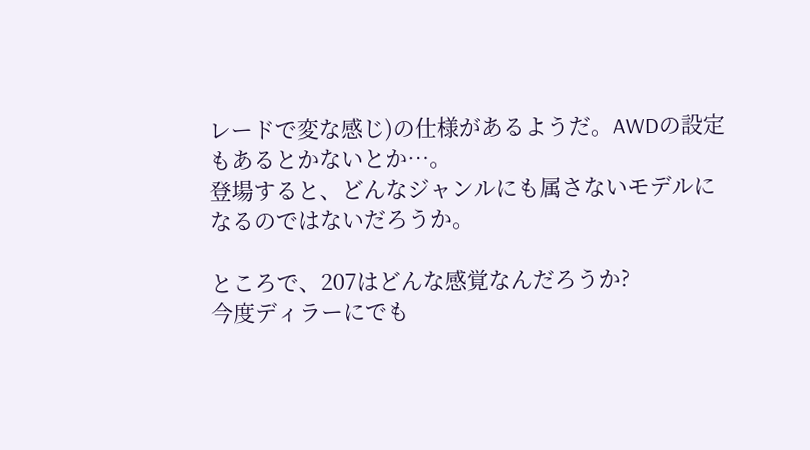レードで変な感じ)の仕様があるようだ。AWDの設定もあるとかないとか…。
登場すると、どんなジャンルにも属さないモデルになるのではないだろうか。

ところで、207はどんな感覚なんだろうか?
今度ディラーにでも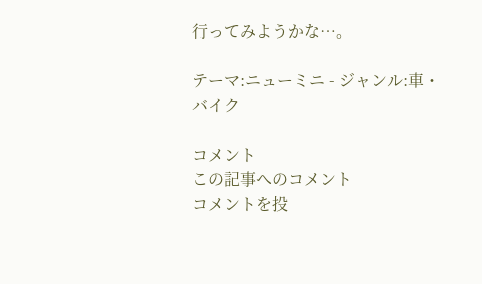行ってみようかな…。

テーマ:ニューミニ - ジャンル:車・バイク

コメント
この記事へのコメント
コメントを投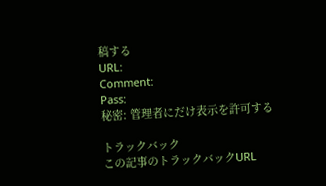稿する
URL:
Comment:
Pass:
秘密: 管理者にだけ表示を許可する

トラックバック
この記事のトラックバックURL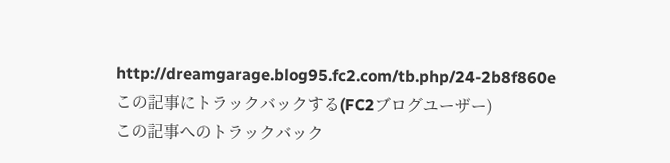http://dreamgarage.blog95.fc2.com/tb.php/24-2b8f860e
この記事にトラックバックする(FC2ブログユーザー)
この記事へのトラックバック